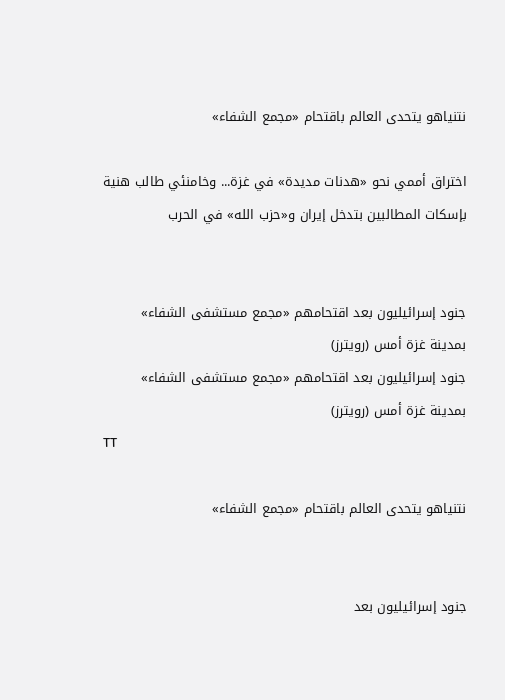نتنياهو يتحدى العالم باقتحام «مجمع الشفاء»

اختراق أممي نحو «هدنات مديدة» في غزة... وخامنئي طالب هنية بإسكات المطالبين بتدخل إيران و«حزب الله» في الحرب


جنود إسرائيليون بعد اقتحامهم «مجمع مستشفى الشفاء» بمدينة غزة أمس (رويترز)
جنود إسرائيليون بعد اقتحامهم «مجمع مستشفى الشفاء» بمدينة غزة أمس (رويترز)
TT

نتنياهو يتحدى العالم باقتحام «مجمع الشفاء»


جنود إسرائيليون بعد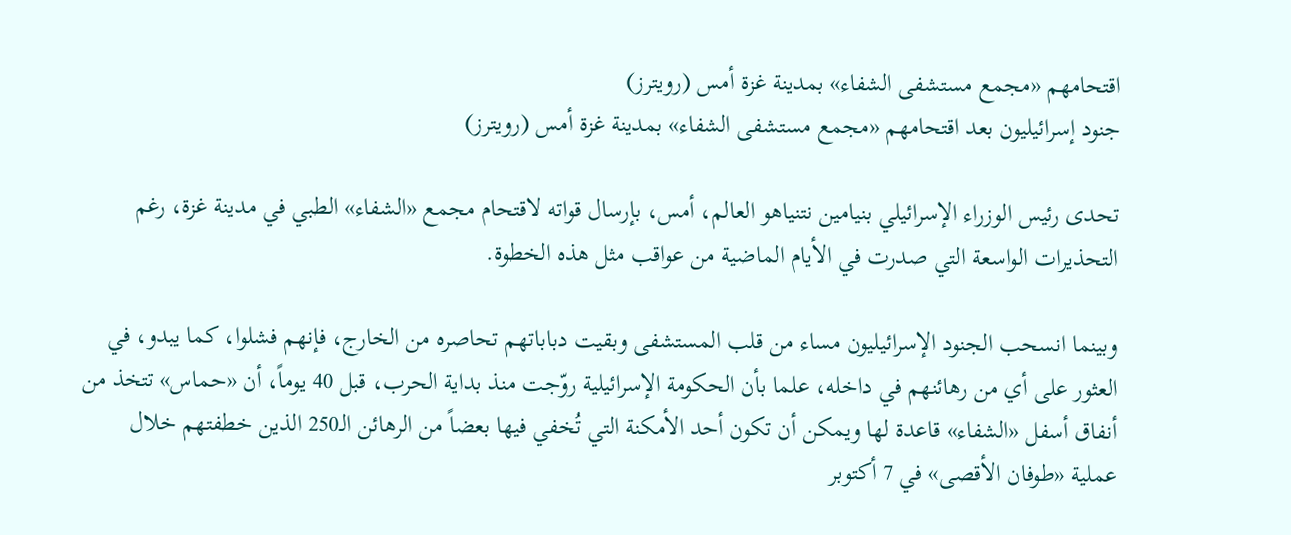اقتحامهم «مجمع مستشفى الشفاء» بمدينة غزة أمس (رويترز)
جنود إسرائيليون بعد اقتحامهم «مجمع مستشفى الشفاء» بمدينة غزة أمس (رويترز)

تحدى رئيس الوزراء الإسرائيلي بنيامين نتنياهو العالم، أمس، بإرسال قواته لاقتحام مجمع «الشفاء» الطبي في مدينة غزة، رغم التحذيرات الواسعة التي صدرت في الأيام الماضية من عواقب مثل هذه الخطوة.

وبينما انسحب الجنود الإسرائيليون مساء من قلب المستشفى وبقيت دباباتهم تحاصره من الخارج، فإنهم فشلوا، كما يبدو، في العثور على أي من رهائنهم في داخله، علما بأن الحكومة الإسرائيلية روّجت منذ بداية الحرب، قبل 40 يوماً، أن «حماس» تتخذ من أنفاق أسفل «الشفاء» قاعدة لها ويمكن أن تكون أحد الأمكنة التي تُخفي فيها بعضاً من الرهائن الـ250 الذين خطفتهم خلال عملية «طوفان الأقصى» في 7 أكتوبر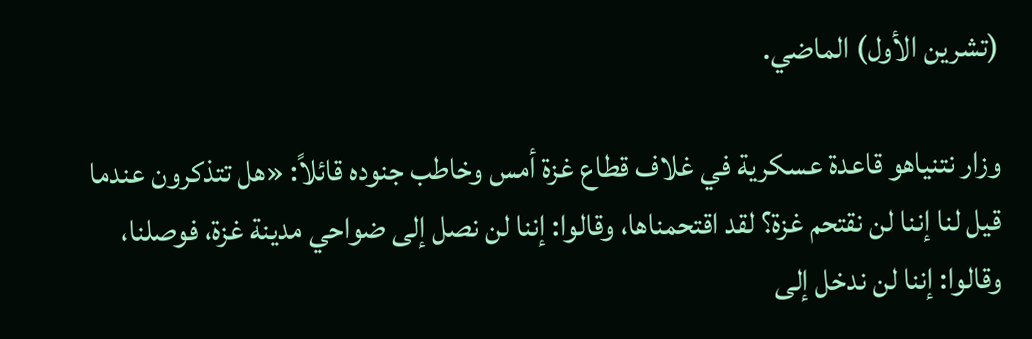(تشرين الأول) الماضي.

وزار نتنياهو قاعدة عسكرية في غلاف قطاع غزة أمس وخاطب جنوده قائلاً: «هل تتذكرون عندما قيل لنا إننا لن نقتحم غزة؟ لقد اقتحمناها، وقالوا: إننا لن نصل إلى ضواحي مدينة غزة، فوصلنا، وقالوا: إننا لن ندخل إلى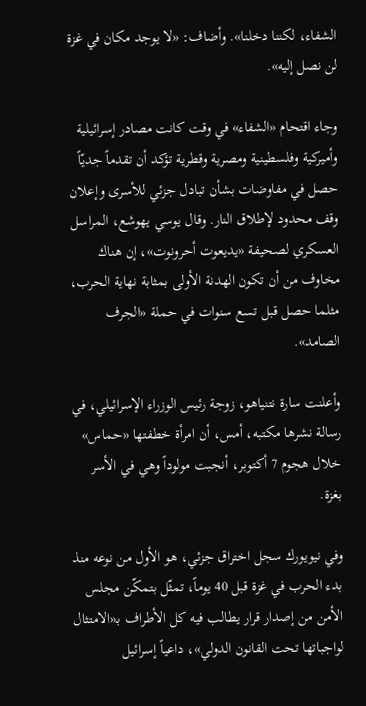الشفاء، لكننا دخلنا». وأضاف: «لا يوجد مكان في غزة لن نصل إليه».

وجاء اقتحام «الشفاء» في وقت كانت مصادر إسرائيلية وأميركية وفلسطينية ومصرية وقطرية تؤكد أن تقدماً جديّاً حصل في مفاوضات بشأن تبادل جزئي للأسرى وإعلان وقف محدود لإطلاق النار. وقال يوسي يهوشع، المراسل العسكري لصحيفة «يديعوت أحرونوت»، إن هناك مخاوف من أن تكون الهدنة الأولى بمثابة نهاية الحرب، مثلما حصل قبل تسع سنوات في حملة «الجرف الصامد».

وأعلنت سارة نتنياهو، زوجة رئيس الوزراء الإسرائيلي، في رسالة نشرها مكتبه، أمس، أن امرأة خطفتها «حماس» خلال هجوم 7 أكتوبر، أنجبت مولوداً وهي في الأسر بغزة.

وفي نيويورك سجل اختراق جزئي، هو الأول من نوعه منذ بدء الحرب في غزة قبل 40 يوماً، تمثّل بتمكّن مجلس الأمن من إصدار قرار يطالب فيه كل الأطراف بـ«الامتثال لواجباتها تحت القانون الدولي»، داعياً إسرائيل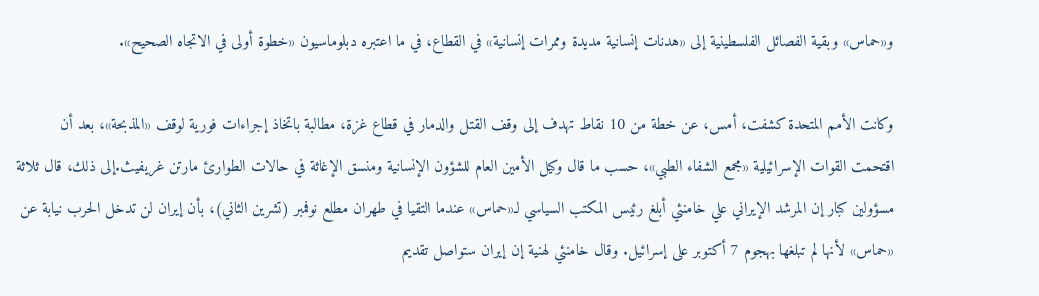و«حماس» وبقية الفصائل الفلسطينية إلى «هدنات إنسانية مديدة وممرات إنسانية» في القطاع، في ما اعتبره دبلوماسيون «خطوة أولى في الاتجاه الصحيح».

وكانت الأمم المتحدة كشفت، أمس، عن خطة من 10 نقاط تهدف إلى وقف القتل والدمار في قطاع غزة، مطالبة باتخاذ إجراءات فورية لوقف «المذبحة»، بعد أن اقتحمت القوات الإسرائيلية «مجمع الشفاء الطبي»، حسب ما قال وكيل الأمين العام للشؤون الإنسانية ومنسق الإغاثة في حالات الطوارئ مارتن غريفيث.إلى ذلك، قال ثلاثة مسؤولين كبار إن المرشد الإيراني علي خامنئي أبلغ رئيس المكتب السياسي لـ«حماس» عندما التقيا في طهران مطلع نوفمبر (تشرين الثاني)، بأن إيران لن تدخل الحرب نيابة عن «حماس» لأنها لم تبلغها بهجوم 7 أكتوبر على إسرائيل. وقال خامنئي لهنية إن إيران ستواصل تقديم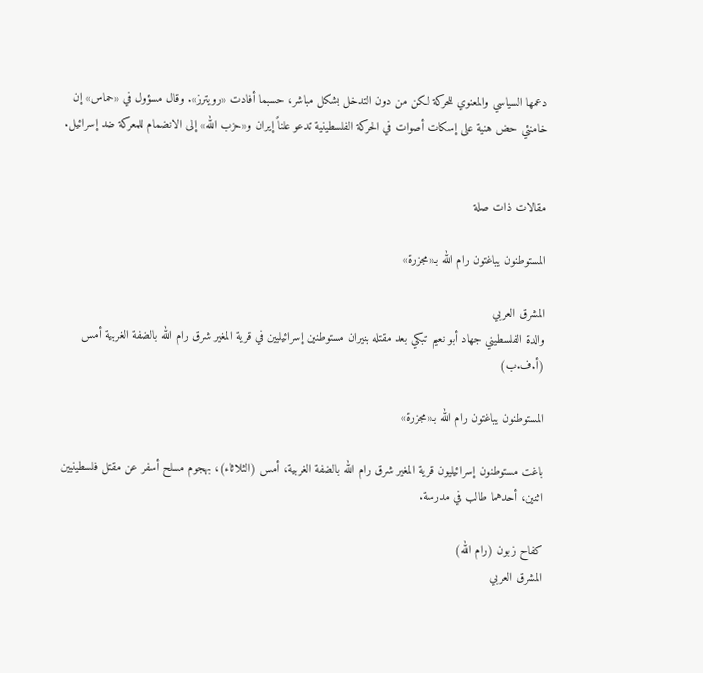دعمها السياسي والمعنوي للحركة لكن من دون التدخل بشكل مباشر، حسبما أفادت «رويترز». وقال مسؤول في «حماس» إن خامنئي حض هنية على إسكات أصوات في الحركة الفلسطينية تدعو علناً إيران و«حزب الله» إلى الانضمام للمعركة ضد إسرائيل.


مقالات ذات صلة

المستوطنون يباغتون رام الله بـ«مجزرة»

المشرق العربي
والدة الفلسطيني جهاد أبو نعيم تبكي بعد مقتله بنيران مستوطنين إسرائيليين في قرية المغير شرق رام الله بالضفة الغربية أمس (أ.ف.ب)

المستوطنون يباغتون رام الله بـ«مجزرة»

باغت مستوطنون إسرائيليون قرية المغير شرق رام الله بالضفة الغربية، أمس (الثلاثاء)، بهجوم مسلح أسفر عن مقتل فلسطينيين اثنين، أحدهما طالب في مدرسة.

كفاح زبون (رام الله)
المشرق العربي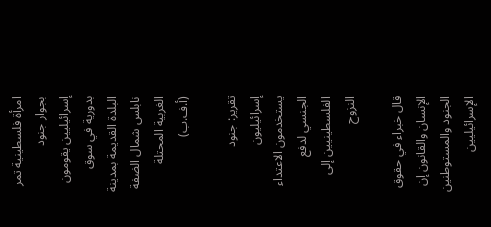امرأة فلسطينية تمر بجوار جنود إسرائيليين يقومون بدورية في سوق البلدة القديمة بمدينة نابلس شمال الضفة الغربية المحتلة (أ.ف.ب)

تقرير: جنود إسرائيليون يستخدمون الاعتداء الجنسي لدفع الفلسطينيين إلى النزوح

قال خبراء في حقوق الإنسان والقانون إن الجنود والمستوطنين الإسرائيليين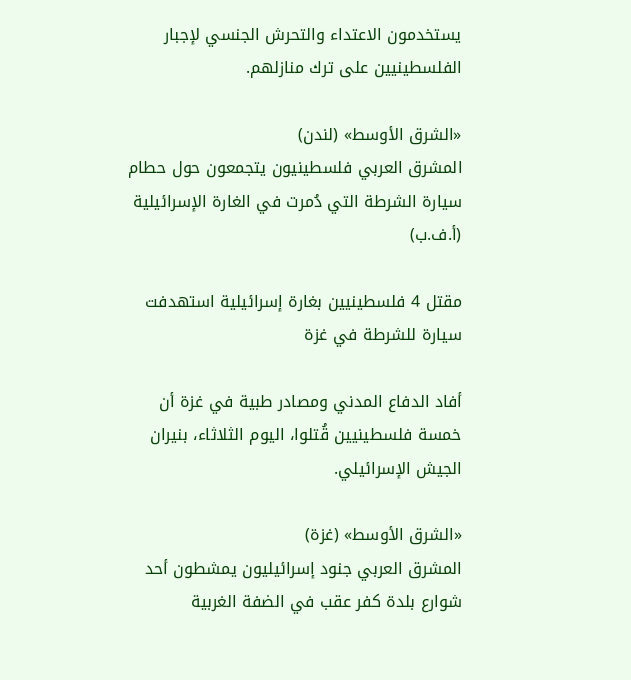يستخدمون الاعتداء والتحرش الجنسي لإجبار الفلسطينيين على ترك منازلهم.

«الشرق الأوسط» (لندن)
المشرق العربي فلسطينيون يتجمعون حول حطام سيارة الشرطة التي دُمرت في الغارة الإسرائيلية (أ.ف.ب)

مقتل 4 فلسطينيين بغارة إسرائيلية استهدفت سيارة للشرطة في غزة

أفاد الدفاع المدني ومصادر طبية في غزة أن خمسة فلسطينيين قُتلوا، اليوم الثلاثاء، بنيران الجيش الإسرائيلي.

«الشرق الأوسط» (غزة)
المشرق العربي جنود إسرائيليون يمشطون أحد شوارع بلدة كفر عقب في الضفة الغربية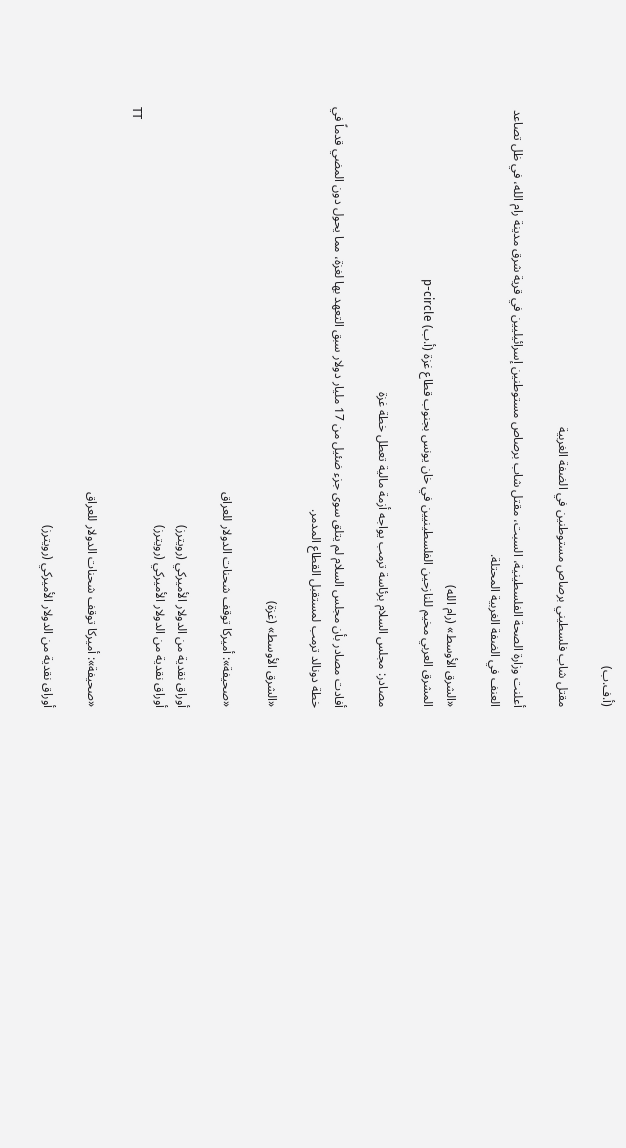(أ.ف.ب)

مقتل شاب فلسطيني برصاص مستوطنين في الضفة الغربية

أعلنت وزارة الصحة الفلسطينية، السبت، مقتل شاب برصاص مستوطنين إسرائيليين في قرية شرق مدينة رام الله، في ظل تصاعد العنف في الضفة الغربية المحتلة.

«الشرق الأوسط» (رام الله)
المشرق العربي مخيم للنازحين الفلسطينيين في خان يونس بجنوب قطاع غزة (أ.ب) p-circle

مصادر: مجلس السلام برئاسة ترمب يواجه أزمة مالية تعطل خطة غزة

أفادت مصادر بأن مجلس السلام لم يتلق سوى جزء ضئيل من 17 مليار دولار سبق التعهد بها لغزة، مما يحول دون المضي قدماً في خطة دونالد ترمب لمستقبل القطاع المدمر.

«الشرق الأوسط» (غزة)

«صحيفة»: أميركا توقف شحنات الدولار للعراق

أوراق نقدية من الدولار الأميركي (رويترز)
أوراق نقدية من الدولار الأميركي (رويترز)
TT

«صحيفة»: أميركا توقف شحنات الدولار للعراق

أوراق نقدية من الدولار الأميركي (رويترز)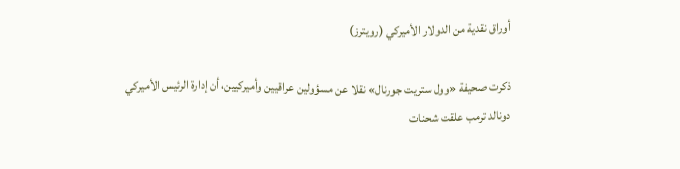أوراق نقدية من الدولار الأميركي (رويترز)

ذكرت صحيفة «وول ستريت جورنال» نقلا ‌عن ‌مسؤولين عراقيين ‌وأميركيين، أن إدارة الرئيس الأميركي دونالد ترمب علقت شحنات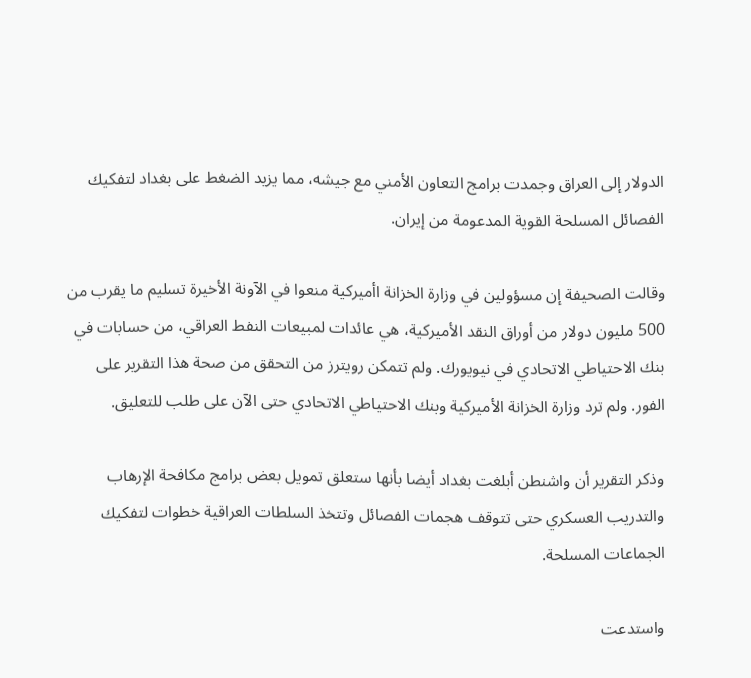الدولار ‌إلى ‌العراق وجمدت ‌برامج ‌التعاون الأمني مع جيشه، ‌مما يزيد الضغط على بغداد لتفكيك الفصائل المسلحة القوية المدعومة من إيران.

وقالت ‌الصحيفة إن مسؤولين ‌في وزارة الخزانة اأميركية منعوا في الآونة الأخيرة تسليم ما يقرب من 500 مليون دولار من أوراق النقد الأميركية، هي عائدات لمبيعات النفط العراقي، من حسابات في بنك الاحتياطي الاتحادي في نيويورك. ولم ‌تتمكن ‌رويترز من التحقق من صحة هذا ‌التقرير على الفور. ولم ترد ‌وزارة الخزانة الأميركية وبنك الاحتياطي الاتحادي حتى الآن على طلب للتعليق.

وذكر التقرير أن واشنطن أبلغت بغداد ‌أيضا بأنها ستعلق تمويل بعض برامج مكافحة الإرهاب والتدريب العسكري حتى تتوقف هجمات الفصائل وتتخذ السلطات العراقية خطوات لتفكيك الجماعات المسلحة.

واستدعت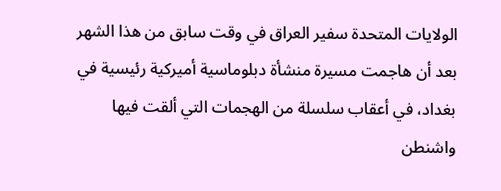الولايات المتحدة سفير العراق في وقت سابق من هذا الشهر بعد أن هاجمت مسيرة منشأة دبلوماسية أميركية رئيسية في بغداد، في أعقاب سلسلة من الهجمات التي ألقت فيها واشنطن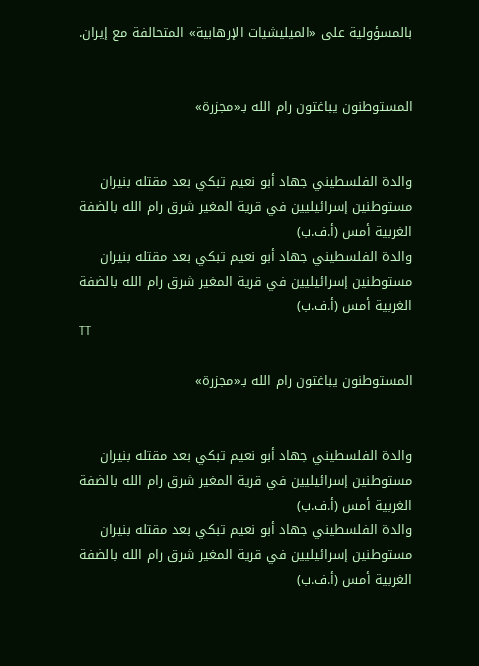بالمسؤولية على «الميليشيات الإرهابية» المتحالفة مع إيران.


المستوطنون يباغتون رام الله بـ«مجزرة»


والدة الفلسطيني جهاد أبو نعيم تبكي بعد مقتله بنيران مستوطنين إسرائيليين في قرية المغير شرق رام الله بالضفة الغربية أمس (أ.ف.ب)
والدة الفلسطيني جهاد أبو نعيم تبكي بعد مقتله بنيران مستوطنين إسرائيليين في قرية المغير شرق رام الله بالضفة الغربية أمس (أ.ف.ب)
TT

المستوطنون يباغتون رام الله بـ«مجزرة»


والدة الفلسطيني جهاد أبو نعيم تبكي بعد مقتله بنيران مستوطنين إسرائيليين في قرية المغير شرق رام الله بالضفة الغربية أمس (أ.ف.ب)
والدة الفلسطيني جهاد أبو نعيم تبكي بعد مقتله بنيران مستوطنين إسرائيليين في قرية المغير شرق رام الله بالضفة الغربية أمس (أ.ف.ب)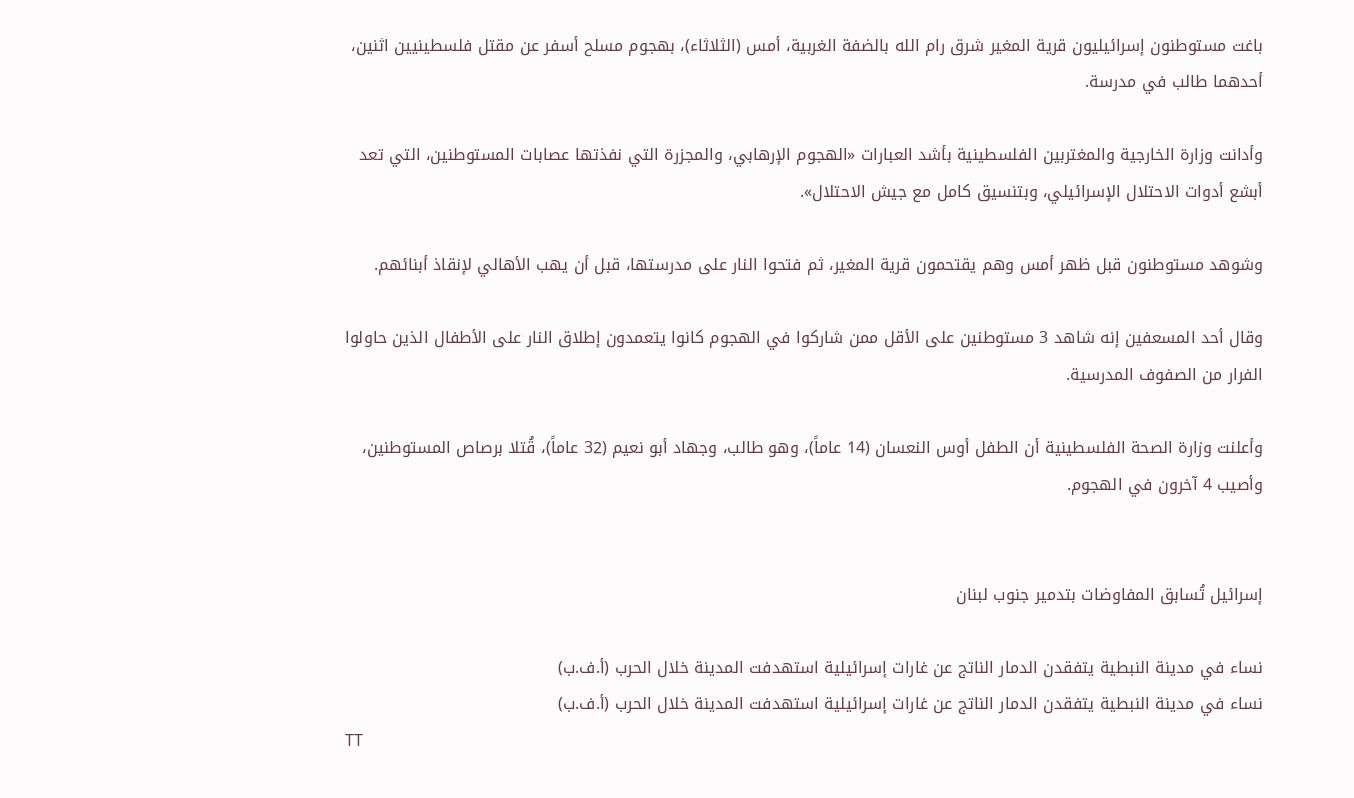باغت مستوطنون إسرائيليون قرية المغير شرق رام الله بالضفة الغربية، أمس (الثلاثاء)، بهجوم مسلح أسفر عن مقتل فلسطينيين اثنين، أحدهما طالب في مدرسة.

وأدانت وزارة الخارجية والمغتربين الفلسطينية بأشد العبارات «الهجوم الإرهابي، والمجزرة التي نفذتها عصابات المستوطنين، التي تعد أبشع أدوات الاحتلال الإسرائيلي، وبتنسيق كامل مع جيش الاحتلال».

وشوهد مستوطنون قبل ظهر أمس وهم يقتحمون قرية المغير، ثم فتحوا النار على مدرستها، قبل أن يهب الأهالي لإنقاذ أبنائهم.

وقال أحد المسعفين إنه شاهد 3 مستوطنين على الأقل ممن شاركوا في الهجوم كانوا يتعمدون إطلاق النار على الأطفال الذين حاولوا الفرار من الصفوف المدرسية.

وأعلنت وزارة الصحة الفلسطينية أن الطفل أوس النعسان (14 عاماً)، وهو طالب، وجهاد أبو نعيم (32 عاماً)، قُتلا برصاص المستوطنين، وأصيب 4 آخرون في الهجوم.


إسرائيل تُسابق المفاوضات بتدمير جنوب لبنان

نساء في مدينة النبطية يتفقدن الدمار الناتج عن غارات إسرائيلية استهدفت المدينة خلال الحرب (أ.ف.ب)
نساء في مدينة النبطية يتفقدن الدمار الناتج عن غارات إسرائيلية استهدفت المدينة خلال الحرب (أ.ف.ب)
TT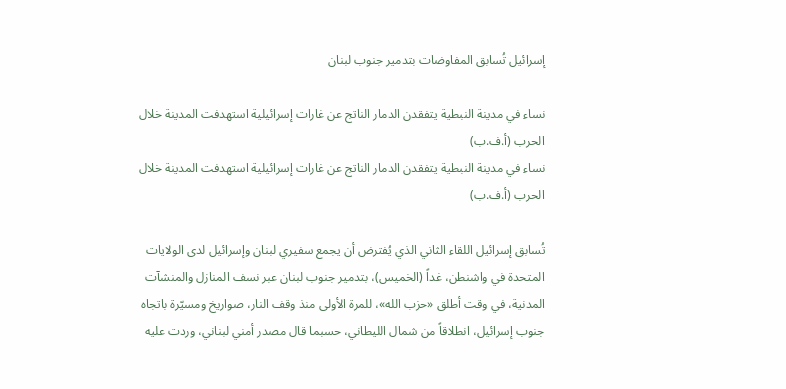إسرائيل تُسابق المفاوضات بتدمير جنوب لبنان

نساء في مدينة النبطية يتفقدن الدمار الناتج عن غارات إسرائيلية استهدفت المدينة خلال الحرب (أ.ف.ب)
نساء في مدينة النبطية يتفقدن الدمار الناتج عن غارات إسرائيلية استهدفت المدينة خلال الحرب (أ.ف.ب)

تُسابق إسرائيل اللقاء الثاني الذي يُفترض أن يجمع سفيري لبنان وإسرائيل لدى الولايات المتحدة في واشنطن، غداً (الخميس)، بتدمير جنوب لبنان عبر نسف المنازل والمنشآت المدنية، في وقت أطلق «حزب الله»، للمرة الأولى منذ وقف النار، صواريخ ومسيّرة باتجاه جنوب إسرائيل، انطلاقاً من شمال الليطاني، حسبما قال مصدر أمني لبناني، وردت عليه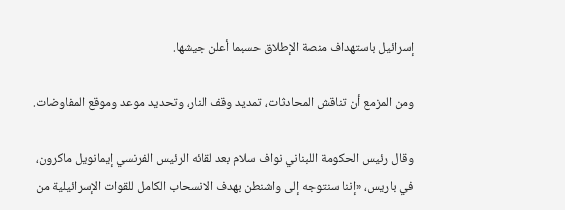إسرائيل باستهداف منصة الإطلاق حسبما أعلن جيشها.

ومن المزمع أن تناقش المحادثات، تمديد وقف النار، وتحديد موعد وموقع المفاوضات.

وقال رئيس الحكومة اللبناني نواف سلام بعد لقائه الرئيس الفرنسي إيمانويل ماكرون، في باريس، «إننا سنتوجه إلى واشنطن بهدف الانسحاب الكامل للقوات الإسرائيلية من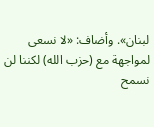لبنان». وأضاف: «لا نسعى لمواجهة مع (حزب الله) لكننا لن نسمح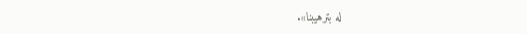له بترهيبنا».